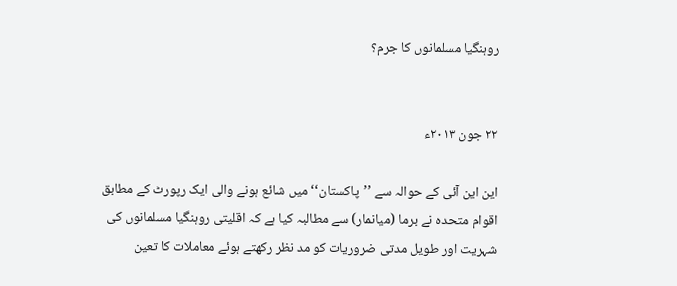روہنگیا مسلمانوں کا جرم؟


۲۲ جون ۲۰۱۳ء

این این آئی کے حوالہ سے ’’پاکستان‘‘ میں شائع ہونے والی ایک رپورٹ کے مطابق اقوام متحدہ نے برما (میانمار) سے مطالبہ کیا ہے کہ اقلیتی روہنگیا مسلمانوں کی شہریت اور طویل مدتی ضروریات کو مد نظر رکھتے ہوئے معاملات کا تعین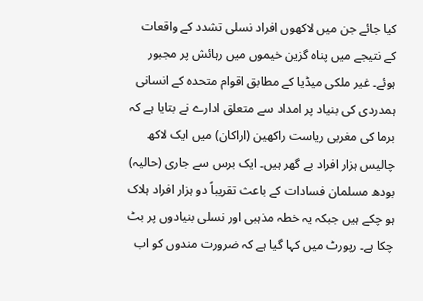کیا جائے جن میں لاکھوں افراد نسلی تشدد کے واقعات کے نتیجے میں پناہ گزین خیموں میں رہائش پر مجبور ہوئے۔ غیر ملکی میڈیا کے مطابق اقوام متحدہ کے انسانی ہمدردی کی بنیاد پر امداد سے متعلق ادارے نے بتایا ہے کہ برما کی مغربی ریاست راکھین (اراکان) میں ایک لاکھ چالیس ہزار افراد بے گھر ہیں۔ ایک برس سے جاری (حالیہ) بودھ مسلمان فسادات کے باعث تقریباً دو ہزار افراد ہلاک ہو چکے ہیں جبکہ یہ خطہ مذہبی اور نسلی بنیادوں پر بٹ چکا ہے۔ رپورٹ میں کہا گیا ہے کہ ضرورت مندوں کو اب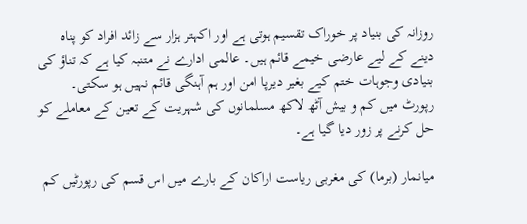روزانہ کی بنیاد پر خوراک تقسیم ہوتی ہے اور اکہتر ہزار سے زائد افراد کو پناہ دینے کے لیے عارضی خیمے قائم ہیں۔ عالمی ادارے نے متنبہ کیا ہے کہ تناؤ کی بنیادی وجوہات ختم کیے بغیر دیرپا امن اور ہم آہنگی قائم نہیں ہو سکتی۔ رپورٹ میں کم و بیش آٹھ لاکھ مسلمانوں کی شہریت کے تعین کے معاملے کو حل کرنے پر زور دیا گیا ہے۔

میانمار (برما) کی مغربی ریاست اراکان کے بارے میں اس قسم کی رپورٹیں کم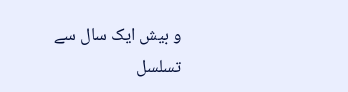و بیش ایک سال سے تسلسل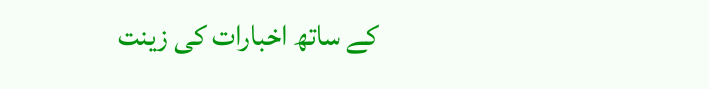کے ساتھ اخبارات کی زینت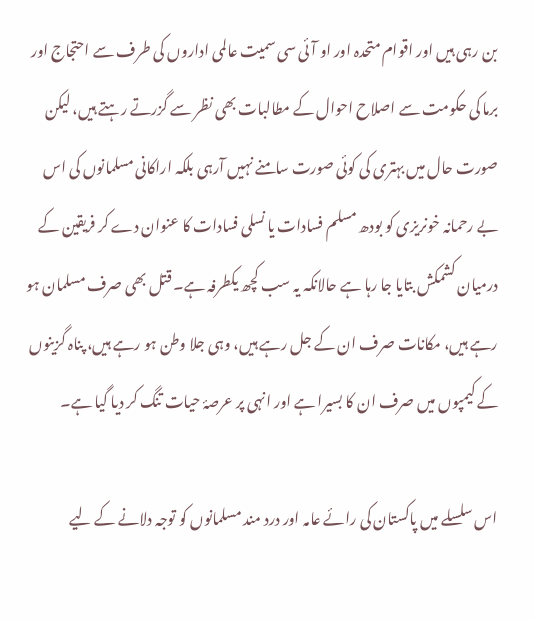بن رہی ہیں اور اقوام متحدہ اور او آئی سی سمیت عالمی اداروں کی طرف سے احتجاج اور برما کی حکومت سے اصلاح احوال کے مطالبات بھی نظر سے گزرتے رہتے ہیں، لیکن صورت حال میں بہتری کی کوئی صورت سامنے نہیں آرہی بلکہ اراکانی مسلمانوں کی اس بے رحمانہ خونریزی کو بودھ مسلم فسادات یا نسلی فسادات کا عنوان دے کر فریقین کے درمیان کشمکش بتایا جا رہا ہے حالانکہ یہ سب کچھ یکطرفہ ہے۔ قتل بھی صرف مسلمان ہو رہے ہیں، مکانات صرف ان کے جل رہے ہیں، وہی جلا وطن ہو رہے ہیں، پناہ گزینوں کے کیمپوں میں صرف ان کا بسیرا ہے اور انہی پر عرصۂ حیات تنگ کر دیا گیا ہے۔

اس سلسلے میں پاکستان کی رائے عامہ اور درد مند مسلمانوں کو توجہ دلانے کے لیے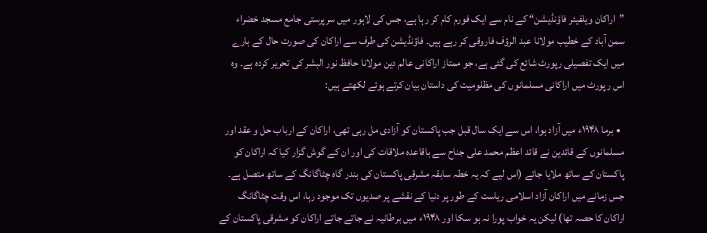”اراکان ویلفیئر فاؤنڈیشن“ کے نام سے ایک فورم کام کر رہا ہے، جس کی لاہور میں سرپرستی جامع مسجد خضراء سمن آباد کے خطیب مولانا عبد الرؤف فاروقی کر رہے ہیں۔ فاؤنڈیشن کی طرف سے اراکان کی صورت حال کے بارے میں ایک تفصیلی رپورٹ شائع کی گئی ہے، جو ممتاز اراکانی عالم دین مولانا حافظ نور البشر کی تحریر کردہ ہے۔ وہ اس رپورٹ میں اراکانی مسلمانوں کی مظلومیت کی داستان بیان کرتے ہوئے لکھتے ہیں:

  • برما ۱۹۴۸ء میں آزاد ہوا، اس سے ایک سال قبل جب پاکستان کو آزادی مل رہی تھی، اراکان کے ارباب حل و عقد اور مسلمانوں کے قائدین نے قائد اعظم محمد علی جناح سے باقاعدہ ملاقات کی اور ان کے گوش گزار کیا کہ اراکان کو پاکستان کے ساتھ ملایا جائے (اس لیے کہ یہ خطہ سابقہ مشرقی پاکستان کی بندر گاہ چٹاگانگ کے ساتھ متصل ہے۔ جس زمانے میں اراکان آزاد اسلامی ریاست کے طور پر دنیا کے نقشے پر صدیوں تک موجود رہا، اس وقت چٹاگانگ اراکان کا حصہ تھا) لیکن یہ خواب پورا نہ ہو سکا اور ۱۹۴۸ء میں برطانیہ نے جاتے جاتے اراکان کو مشرقی پاکستان کے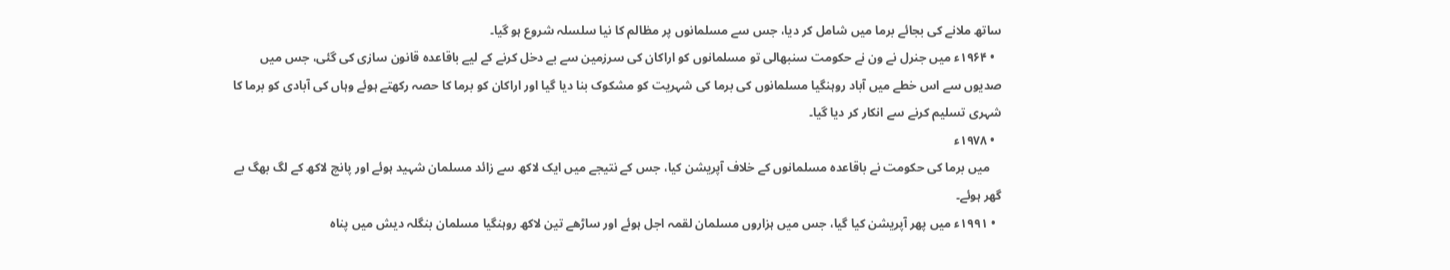ساتھ ملانے کی بجائے برما میں شامل کر دیا، جس سے مسلمانوں پر مظالم کا نیا سلسلہ شروع ہو گیا۔
  • ۱۹۶۴ء میں جنرل نے ون نے حکومت سنبھالی تو مسلمانوں کو اراکان کی سرزمین سے بے دخل کرنے کے لیے باقاعدہ قانون سازی کی گئی، جس میں صدیوں سے اس خطے میں آباد روہنگیا مسلمانوں کی برما کی شہریت کو مشکوک بنا دیا گیا اور اراکان کو برما کا حصہ رکھتے ہوئے وہاں کی آبادی کو برما کا شہری تسلیم کرنے سے انکار کر دیا گیا۔
  • ۱۹۷۸ء
    میں برما کی حکومت نے باقاعدہ مسلمانوں کے خلاف آپریشن کیا، جس کے نتیجے میں ایک لاکھ سے زائد مسلمان شہید ہوئے اور پانچ لاکھ کے لگ بھگ بے گھر ہوئے۔
  • ۱۹۹۱ء میں پھر آپریشن کیا گیا، جس میں ہزاروں مسلمان لقمہ اجل ہوئے اور ساڑھے تین لاکھ روہنگیا مسلمان بنگلہ دیش میں پناہ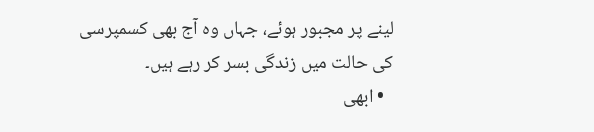لینے پر مجبور ہوئے، جہاں وہ آج بھی کسمپرسی کی حالت میں زندگی بسر کر رہے ہیں۔
  • ابھی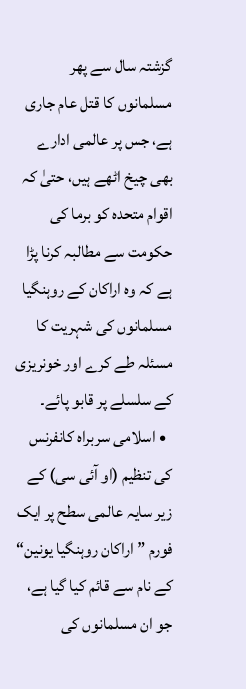گزشتہ سال سے پھر مسلمانوں کا قتل عام جاری ہے، جس پر عالمی ادارے بھی چیخ اٹھے ہیں، حتیٰ کہ اقوام متحدہ کو برما کی حکومت سے مطالبہ کرنا پڑا ہے کہ وہ اراکان کے روہنگیا مسلمانوں کی شہریت کا مسئلہ طے کرے اور خونریزی کے سلسلے پر قابو پائے۔
  • اسلامی سربراہ کانفرنس کی تنظیم (او آئی سی) کے زیر سایہ عالمی سطح پر ایک فورم ”اراکان روہنگیا یونین“ کے نام سے قائم کیا گیا ہے، جو ان مسلمانوں کی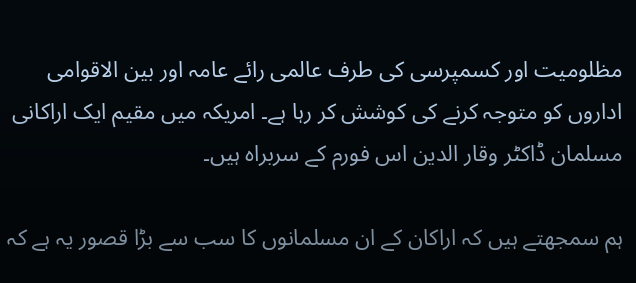مظلومیت اور کسمپرسی کی طرف عالمی رائے عامہ اور بین الاقوامی اداروں کو متوجہ کرنے کی کوشش کر رہا ہے۔ امریکہ میں مقیم ایک اراکانی مسلمان ڈاکٹر وقار الدین اس فورم کے سربراہ ہیں۔

ہم سمجھتے ہیں کہ اراکان کے ان مسلمانوں کا سب سے بڑا قصور یہ ہے کہ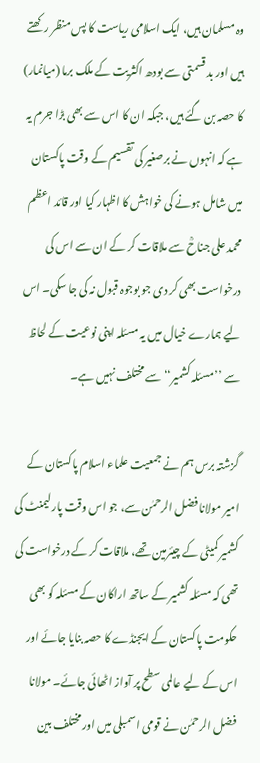وہ مسلمان ہیں، ایک اسلامی ریاست کا پس منظر رکھتے ہیں اور بد قسمتی سے بودھ اکثریت کے ملک برما (میانمار) کا حصہ بن گئے ہیں، جبکہ ان کا اس سے بھی بڑا جرم یہ ہے کہ انہوں نے برصغیر کی تقسیم کے وقت پاکستان میں شامل ہونے کی خواہش کا اظہار کیا اور قائد اعظم محمد علی جناحؒ سے ملاقات کر کے ان سے اس کی درخواست بھی کر دی جو بوجوہ قبول نہ کی جا سکی۔ اس لیے ہمارے خیال میں یہ مسئلہ اپنی نوعیت کے لحاظ سے ’’مسئلہ کشمیر‘‘ سے مختلف نہیں ہے۔

گزشتہ برس ہم نے جمعیت علماء اسلام پاکستان کے امیر مولانا فضل الرحمٰن سے، جو اس وقت پارلیمنٹ کی کشمیر کمیٹی کے چیئرمین تھے، ملاقات کر کے درخواست کی تھی کہ مسئلہ کشمیر کے ساتھ اراکان کے مسئلہ کو بھی حکومت پاکستان کے ایجنڈے کا حصہ بنایا جائے اور اس کے لیے عالمی سطح پر آواز اٹھائی جائے۔ مولانا فضل الرحمٰن نے قومی اسمبلی میں اور مختلف بین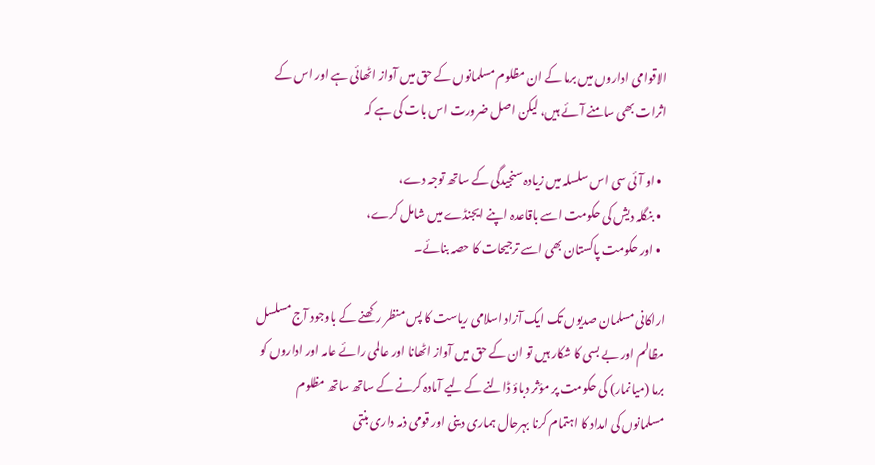الاقوامی اداروں میں برما کے ان مظلوم مسلمانوں کے حق میں آواز اٹھائی ہے اور اس کے اثرات بھی سامنے آئے ہیں، لیکن اصل ضرورت اس بات کی ہے کہ

  • او آئی سی اس سلسلہ میں زیادہ سنجیدگی کے ساتھ توجہ دے،
  • بنگلہ دیش کی حکومت اسے باقاعدہ اپنے ایجنڈے میں شامل کرے،
  • اور حکومت پاکستان بھی اسے ترجیحات کا حصہ بنائے۔

اراکانی مسلمان صدیوں تک ایک آزاد اسلامی ریاست کا پس منظر رکھنے کے باوجود آج مسلسل مظالم اور بے بسی کا شکار ہیں تو ان کے حق میں آواز اٹھانا اور عالمی رائے عامہ اور اداروں کو برما (میانمار) کی حکومت پر مؤثر دباؤ ڈالنے کے لیے آمادہ کرنے کے ساتھ ساتھ مظلوم مسلمانوں کی امداد کا اہتمام کرنا بہرحال ہماری دینی اور قومی ذمہ داری بنتی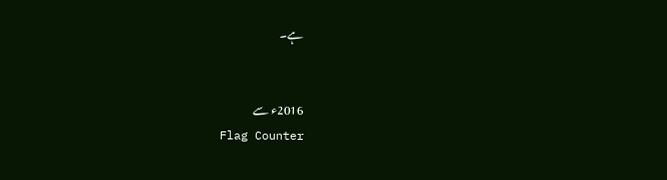ہے۔


2016ء سے
Flag Counter